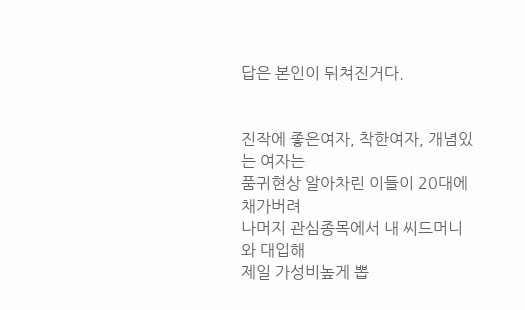답은 본인이 뒤쳐진거다.


진작에 좋은여자, 착한여자, 개념있는 여자는
품귀현상 알아차린 이들이 20대에 채가버려
나머지 관심종목에서 내 씨드머니와 대입해
제일 가성비높게 뽑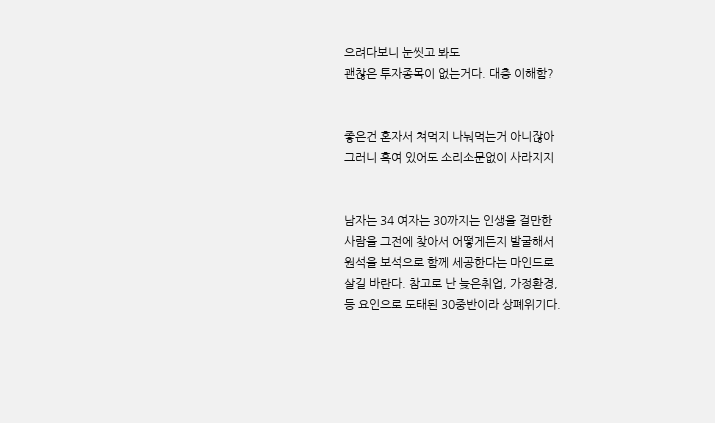으려다보니 눈씻고 봐도
괜찮은 투자종목이 없는거다. 대충 이해함?


좋은건 혼자서 쳐먹지 나눠먹는거 아니잖아
그러니 혹여 있어도 소리소문없이 사라지지


남자는 34 여자는 30까지는 인생을 걸만한
사람을 그전에 찾아서 어떻게든지 발굴해서
원석을 보석으로 함께 세공한다는 마인드로
살길 바란다. 참고로 난 늦은취업, 가정환경,
등 요인으로 도태된 30중반이라 상폐위기다.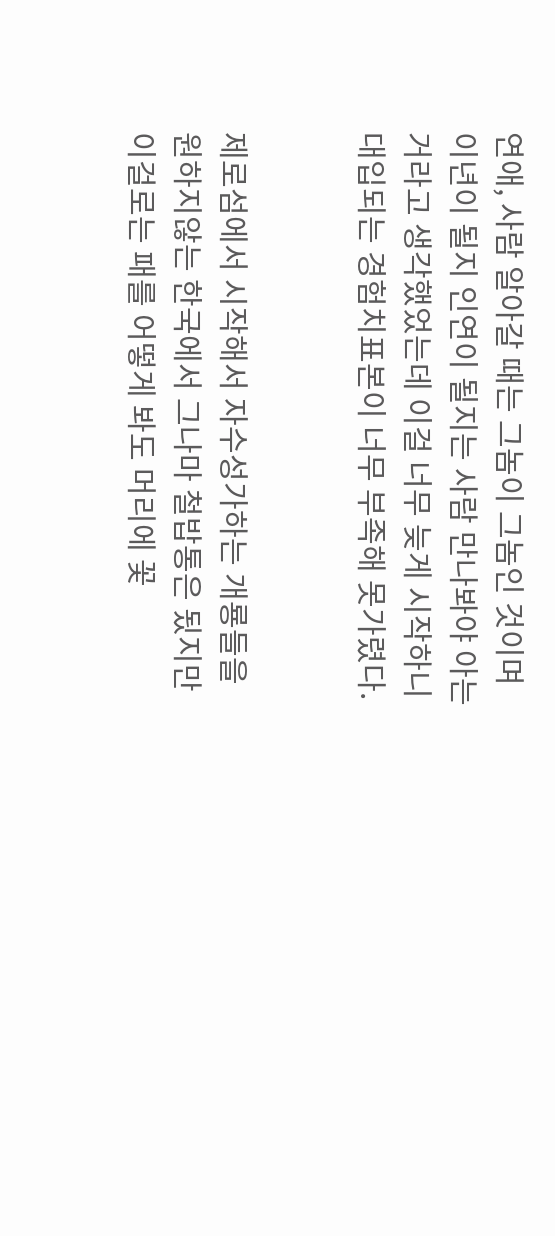연애, 사람 알아갈 때는 그놈이 그놈인 것이며
이년이 될지 인연이 될지는 사람 만나봐야 아는
거라고 생각했었는데 이걸 너무 늦게 시작하니
대입되는 경험치표본이 너무 부족해 못가렸다.


제로섬에서 시작해서 자수성가하는 개룡들을
원하지않는 한국에서 그나마 철밥통은 됬지만
이걸로는 패를 어떻게 봐도 머리에 꽃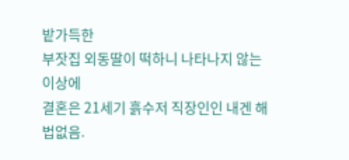밭가득한
부잣집 외동딸이 떡하니 나타나지 않는 이상에
결혼은 21세기 흙수저 직장인인 내겐 해법없음.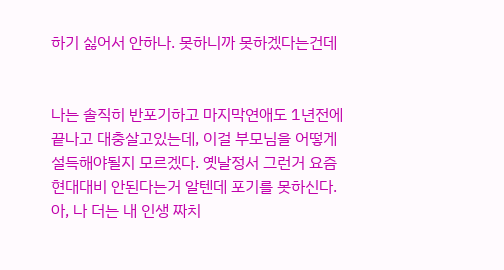하기 싫어서 안하나. 못하니까 못하겠다는건데


나는 솔직히 반포기하고 마지막연애도 1년전에
끝나고 대충살고있는데, 이걸 부모님을 어떻게
설득해야될지 모르겠다. 옛날정서 그런거 요즘
현대대비 안된다는거 알텐데 포기를 못하신다.
아, 나 더는 내 인생 짜치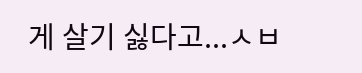게 살기 싫다고...ㅅㅂ